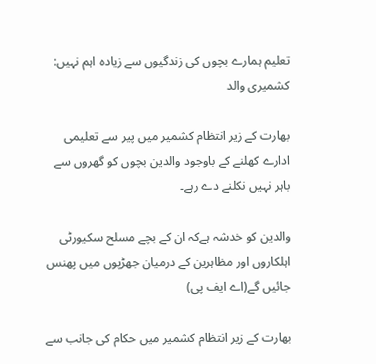تعلیم ہمارے بچوں کی زندگیوں سے زیادہ اہم نہیں: کشمیری والد

بھارت کے زیر انتظام کشمیر میں پیر سے تعلیمی ادارے کھلنے کے باوجود والدین بچوں کو گھروں سے باہر نہیں نکلنے دے رہے۔

والدین کو خدشہ ہےکہ ان کے بچے مسلح سکیورٹی اہلکاروں اور مظاہرین کے درمیان جھڑپوں میں پھنس جائیں گے(اے ایف پی)

بھارت کے زیر انتظام کشمیر میں حکام کی جانب سے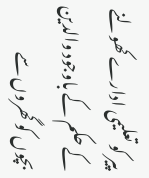پیر کو تعلیمی ادارے کھولنے کے حکم کے باوجود والدین بچوں کو گھروں سے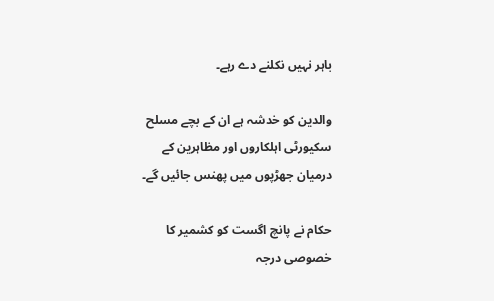باہر نہیں نکلنے دے رہے۔

والدین کو خدشہ ہے ان کے بچے مسلح سکیورٹی اہلکاروں اور مظاہرین کے درمیان جھڑپوں میں پھنس جائیں گے۔

حکام نے پانچ اگست کو کشمیر کا خصوصی درجہ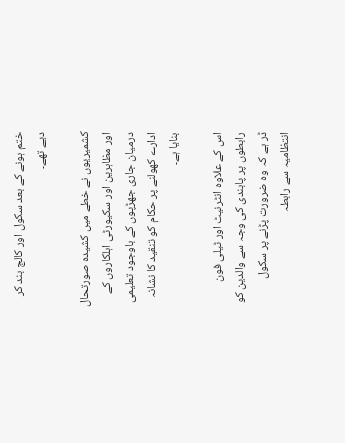ختم ہونے کے بعد سکول اور کالج بند کر دیے تھے۔

کشمیریوں نے خطے میں کشیدہ صورتحال اور مظاہرین اور سکیورٹی اہلکاروں کے درمیان جاری جھڑپوں کے باوجود تعلیمی ادارے کھولنے پر حکام کو تنقید کا نشانہ بنایا ہے۔

اس کے علاوہ انٹرنیٹ اور ٹیلی فون رابطوں پر پابندی کی وجہ سے والدین کو ڈر ہے کہ وہ ضرورت پڑنے پر سکول انتظامیہ سے رابطہ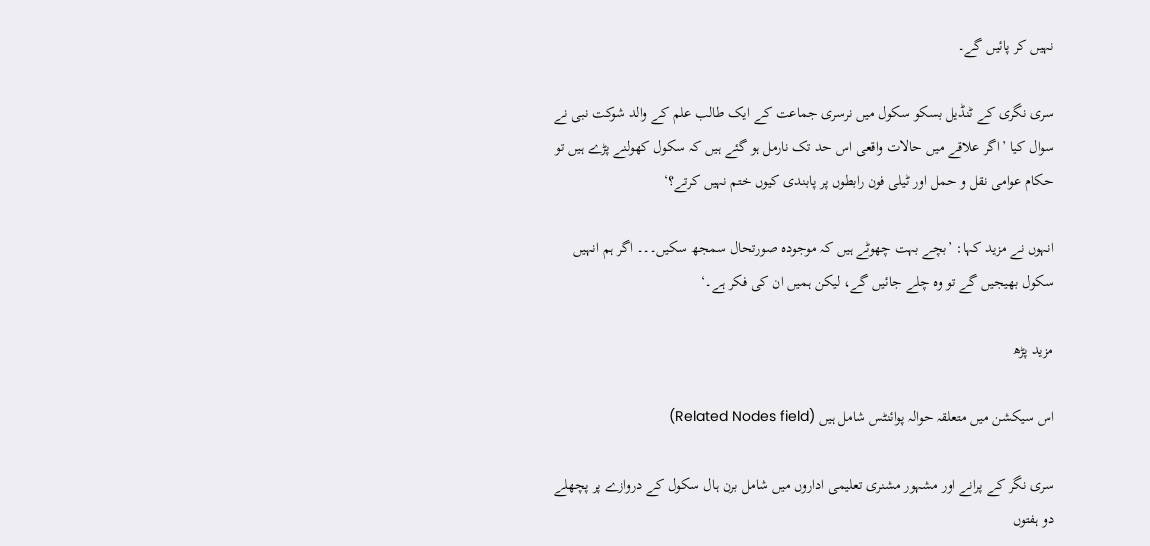نہیں کر پائیں گے۔

سری نگری کے ٹنڈیل بسکو سکول میں نرسری جماعت کے ایک طالب علم کے والد شوکت نبی نے سوال کیا ’اگر علاقے میں حالات واقعی اس حد تک نارمل ہو گئے ہیں کہ سکول کھولنے پڑے ہیں تو حکام عوامی نقل و حمل اور ٹیلی فون رابطوں پر پابندی کیوں ختم نہیں کرتے؟‘

انہوں نے مزید کہا: ’بچے بہت چھوٹے ہیں کہ موجودہ صورتحال سمجھ سکیں۔۔۔ اگر ہم انہیں سکول بھیجیں گے تو وہ چلے جائیں گے، لیکن ہمیں ان کی فکر ہے۔‘

مزید پڑھ

اس سیکشن میں متعلقہ حوالہ پوائنٹس شامل ہیں (Related Nodes field)

سری نگر کے پرانے اور مشہور مشنری تعلیمی اداروں میں شامل برن ہال سکول کے دروازے پر پچھلے دو ہفتوں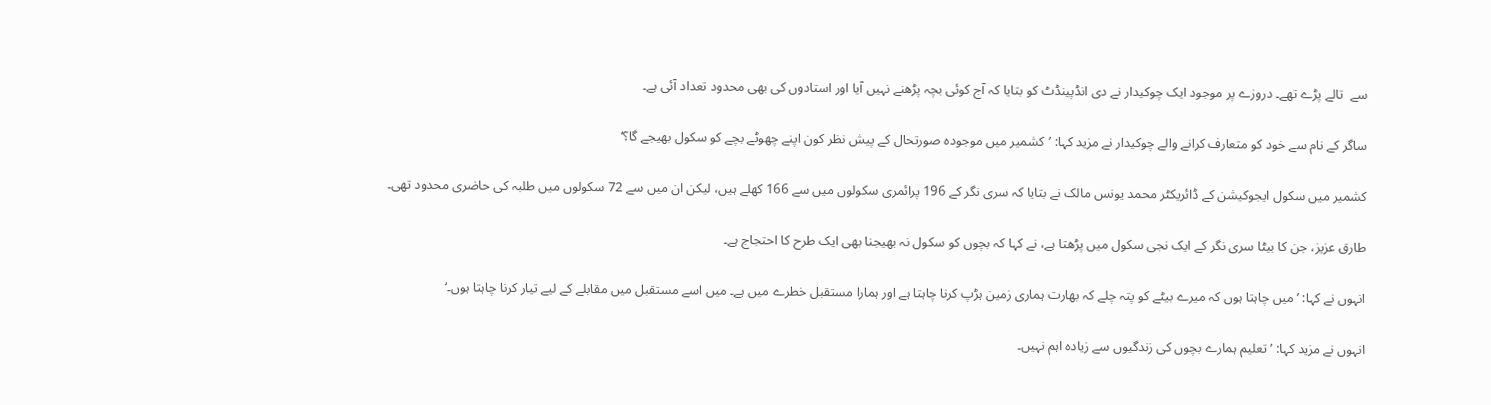سے  تالے پڑے تھے۔ دروزے پر موجود ایک چوکیدار نے دی انڈپینڈٹ کو بتایا کہ آج کوئی بچہ پڑھنے نہیں آیا اور استادوں کی بھی محدود تعداد آئی ہے۔

ساگر کے نام سے خود کو متعارف کرانے والے چوکیدار نے مزید کہا: ’کشمیر میں موجودہ صورتحال کے پیش نظر کون اپنے چھوٹے بچے کو سکول بھیجے گا؟‘

کشمیر میں سکول ایجوکیشن کے ڈائریکٹر محمد یونس مالک نے بتایا کہ سری نگر کے 196 پرائمری سکولوں میں سے 166 کھلے ہیں، لیکن ان میں سے 72 سکولوں میں طلبہ کی حاضری محدود تھی۔

طارق عزیز، جن کا بیٹا سری نگر کے ایک نجی سکول میں پڑھتا ہے، نے کہا کہ بچوں کو سکول نہ بھیجنا بھی ایک طرح کا احتجاج ہے۔

انہوں نے کہا: ’میں چاہتا ہوں کہ میرے بیٹے کو پتہ چلے کہ بھارت ہماری زمین ہڑپ کرنا چاہتا ہے اور ہمارا مستقبل خطرے میں ہے۔ میں اسے مستقبل میں مقابلے کے لیے تیار کرنا چاہتا ہوں۔‘

انہوں نے مزید کہا: ’تعلیم ہمارے بچوں کی زندگیوں سے زیادہ اہم نہیں۔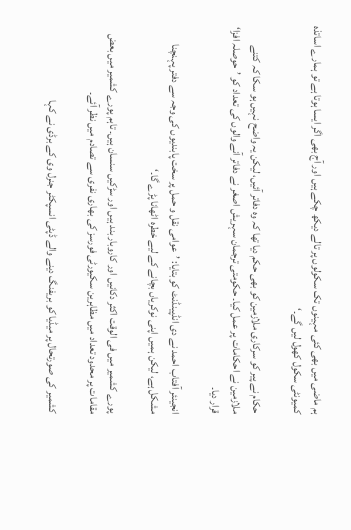ہم ماضی میں بھی کئی مہینوں تک سکولوں پر تالے دیکھ چکے ہیں اور آج بھی اگر ایسا ہوتا ہے تو ہمارے اساتذہ کمیونٹی سکول کھول لیں گے۔‘

حکام نے پیر کو سرکاری ملازمین کو بھی حکم دیا تھا کہ وہ دفاتر آئیں، لیکن یہ واضح نہیں ہو سکا کہ کتنے ملازمین نے احکامات پر عمل کیا۔ حکومتی ترجمان سہریش اصغر نے دفاتر آنے والوں کی تعداد کو ’حوصلہ افزا‘ قرار دیا۔

انجینئر آفتاب احمد نے دی انڈپینڈنٹ کو بتایا: ’عوامی نقل و حمل پر سخت پابندیوں کی وجہ سے دفتر پہنچنا مشکل ہے، لیکن ہمیں اپنی نوکریاں بچانے کے لیے خطرہ اٹھانا پڑے گا۔‘

پورے کشمیر میں فی الوقت اکثر دکانیں اور کاروبار بند ہیں اور سڑکیں سنسان ہیں۔ تاہم پورے کشمیر میں بعض مقامات پر محدود تعداد میں مظاہرین سکیورٹی فورسز کی بھاری نفری سے تصادم میں نظر آئے۔

کشمیر کی صورتحال پر میڈیا کو بریفنگ دینے والے ڈپٹی انسپکٹر جنرل وی کے برڈی نے کہا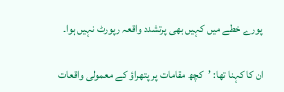پورے خطے میں کہیں بھی پرتشدد واقعہ رپورٹ نہیں ہوا۔

ان کا کہنا تھا: ’کچھ مقامات پر پتھراؤ کے معمولی واقعات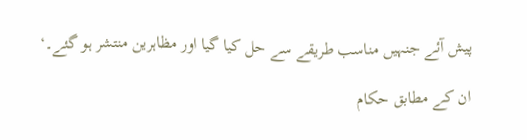پیش آئے جنہیں مناسب طریقے سے حل کیا گیا اور مظاہرین منتشر ہو گئے۔‘

ان کے مطابق حکام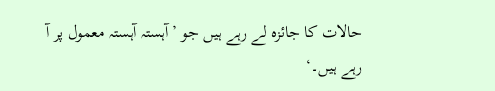حالات کا جائزہ لے رہے ہیں جو ’آہستہ آہستہ معمول پر آ رہے ہیں۔‘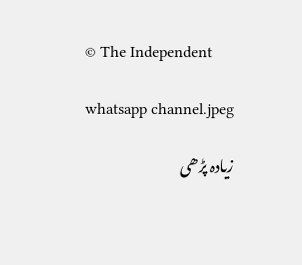© The Independent

whatsapp channel.jpeg

زیادہ پڑھی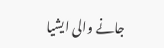جانے والی ایشیا